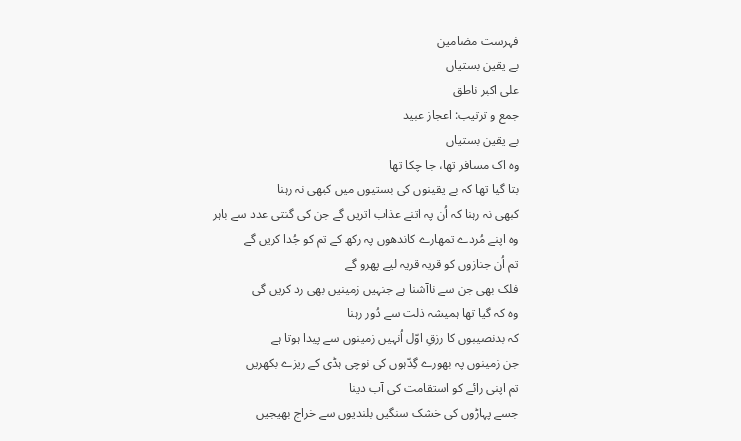فہرست مضامین
بے یقین بستیاں
علی اکبر ناطق
جمع و ترتیب: اعجاز عبید
بے یقین بستیاں
وہ اک مسافر تھا، جا چکا تھا
بتا گیا تھا کہ بے یقینوں کی بستیوں میں کبھی نہ رہنا
کبھی نہ رہنا کہ اُن پہ اتنے عذاب اتریں گے جن کی گنتی عدد سے باہر
وہ اپنے مُردے تمھارے کاندھوں پہ رکھ کے تم کو جُدا کریں گے
تم اُن جنازوں کو قریہ قریہ لیے پھرو گے
فلک بھی جن سے ناآشنا ہے جنہیں زمینیں بھی رد کریں گی
وہ کہ گیا تھا ہمیشہ ذلت سے دُور رہنا
کہ بدنصیبوں کا رزقِ اوّل اُنہیں زمینوں سے پیدا ہوتا ہے
جن زمینوں پہ بھورے گِدّہوں کی نوچی ہڈی کے ریزے بکھریں
تم اپنی رائے کو استقامت کی آب دینا
جسے پہاڑوں کی خشک سنگیں بلندیوں سے خراج بھیجیں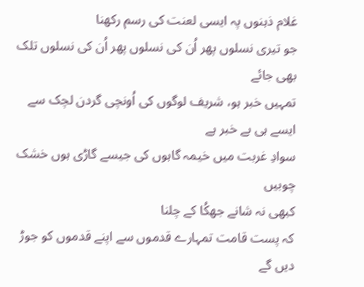غلام ذہنوں پہ ایسی لعنت کی رسم رکھنا
جو تیری نسلوں پھر اُن کی نسلوں پھر اُن کی نسلوں تلک بھی جائے
تمہیں خبر ہو، شریف لوگوں کی اُونچی گردن لچک سے ایسے ہی بے خبر ہے
سوادِ غربت میں خیمہ گاہوں کی جیسے گاڑی ہوں خشک چوبیں
کبھی نہ شانے جھکُا کے چلنا
کہ پست قامت تمہارے قدموں سے اپنے قدموں کو جوڑ دیں گے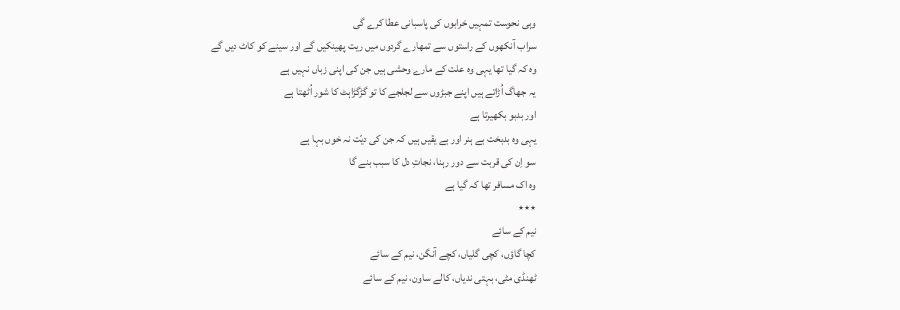وہی نحوست تمہیں خرابوں کی پاسبانی عطا کرے گی
سراب آنکھوں کے راستوں سے تمھارے گردوں میں ریت پھینکیں گے اور سینے کو کاٹ دیں گے
وہ کہ گیا تھا یہی وہ علت کے مارے وحشی ہیں جن کی اپنی زباں نہیں ہے
یہ جھاگ اُڑاتے ہیں اپنے جبڑوں سے لجلجے کا تو گڑگڑاہٹ کا شور اُٹھتا ہے
اور بدبو بکھیرتا ہے
یہی وہ بدبخت بے ہنر اور بے یقیں ہیں کہ جن کی دیّت نہ خوں بہا ہے
سو اِن کی قربت سے دور رہنا، نجاتِ دل کا سبب بنے گا
وہ اک مسافر تھا کہ گیا ہے
٭٭٭
نیم کے سائے
کچا گاؤں، کچی گلیاں، کچے آنگن، نیم کے سائے
ٹھنڈی مٹی، بہتی ندیاں، کالے ساون، نیم کے سائے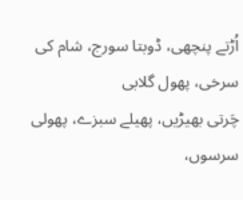اُڑتے پنچھی، ڈوبتا سورج، شام کی سرخی، پھول گلابی
چَرتی بھیڑیں، پھیلے سبزے، پھولی سرسوں،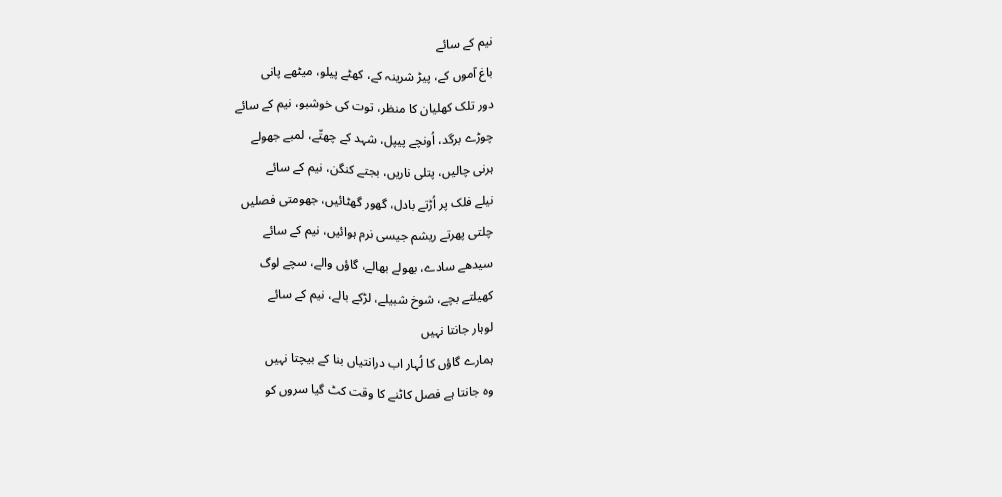نیم کے سائے
باغ آموں کے، پیڑ شرینہ کے، کھٹے پیلو، میٹھے پانی
دور تلک کھلیان کا منظر، توت کی خوشبو، نیم کے سائے
چوڑے برگد، اُونچے پیپل، شہد کے چھتّے، لمبے جھولے
ہرنی چالیں، پتلی ناریں، بجتے کنگن، نیم کے سائے
نیلے فلک پر اُڑتے بادل، گھور گھٹائیں، جھومتی فصلیں
چلتی پھرتے ریشم جیسی نرم ہوائیں، نیم کے سائے
سیدھے سادے، بھولے بھالے، گاؤں والے، سچے لوگ
کھیلتے بچے، شوخ شبیلے، لڑکے بالے، نیم کے سائے
لوہار جانتا نہیں
ہمارے گاؤں کا لُہار اب درانتیاں بنا کے بیچتا نہیں
وہ جانتا ہے فصل کاٹنے کا وقت کٹ گیا سروں کو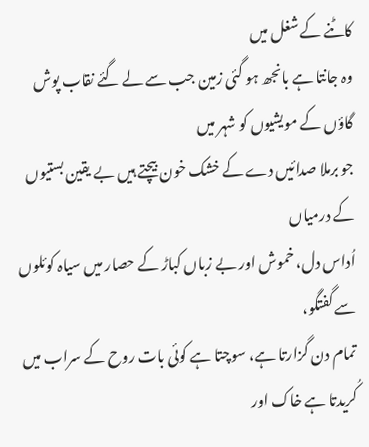کاٹنے کے شغل میں
وہ جانتا ہے بانجھ ہو گئی زمین جب سے لے گئے نقاب پوش گاؤں کے مویشیوں کو شہر میں
جو برملا صدائیں دے کے خشک خون بیچتے ہیں بے یقین بستیوں کے درمیاں
اُداس دل، خموش اور بے زباں کباڑ کے حصار میں سیاہ کوئلوں سے گفتگو،
تمام دن گزارتا ہے، سوچتا ہے کوئی بات روح کے سراب میں
کُریدتا ہے خاک اور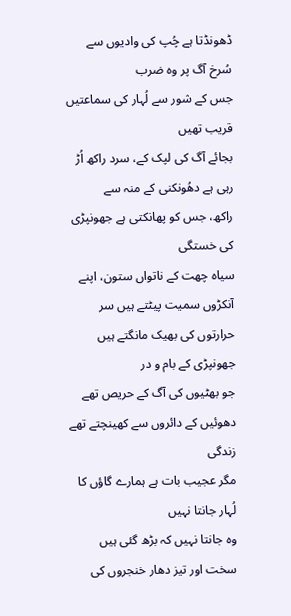ڈھونڈتا ہے چُپ کی وادیوں سے سُرخ آگ پر وہ ضرب
جس کے شور سے لُہار کی سماعتیں قریب تھیں
بجائے آگ کی لپک کے، سرد راکھ اُڑ رہی ہے دھُونکنی کے منہ سے
راکھ، جس کو پھانکتی ہے جھونپڑی کی خستگی
سیاہ چھت کے ناتواں ستون، اپنے آنکڑوں سمیت پیٹتے ہیں سر
حرارتوں کی بھیک مانگتے ہیں جھونپڑی کے بام و در
جو بھٹیوں کی آگ کے حریص تھے
دھوئیں کے دائروں سے کھینچتے تھے زندگی
مگر عجیب بات ہے ہمارے گاؤں کا لُہار جانتا نہیں
وہ جانتا نہیں کہ بڑھ گئی ہیں سخت اور تیز دھار خنجروں کی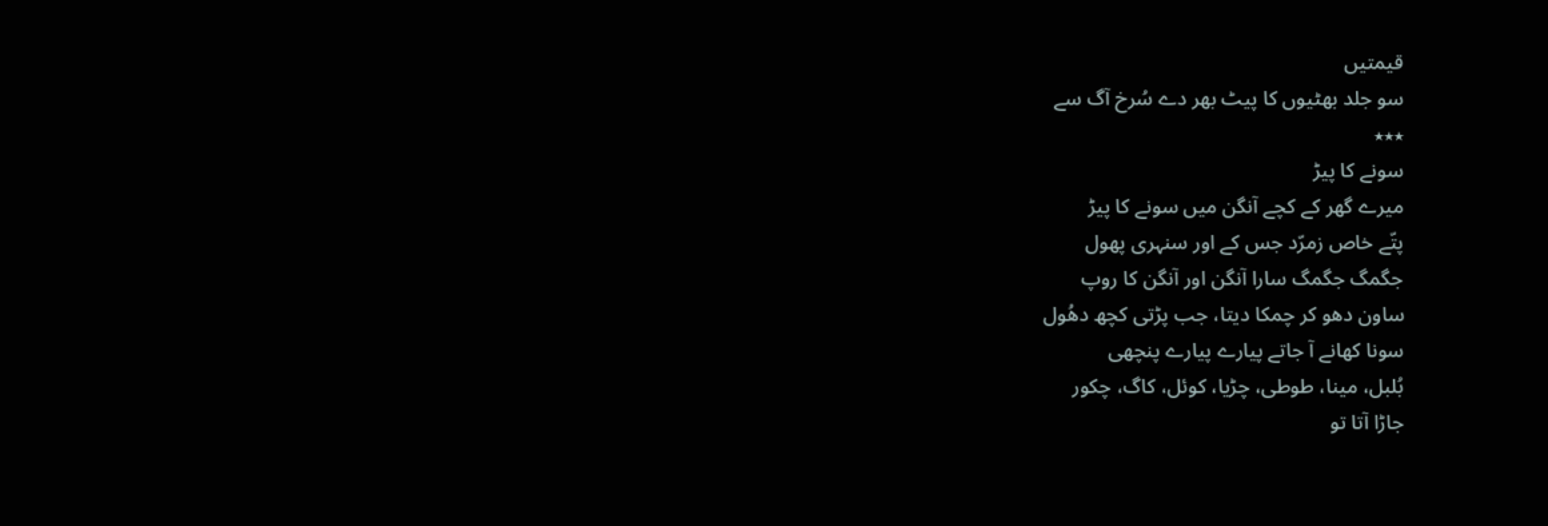قیمتیں
سو جلد بھٹیوں کا پیٹ بھر دے سُرخ آگ سے
٭٭٭
سونے کا پیڑ
میرے گھر کے کچے آنگن میں سونے کا پیڑ
پتّے خاص زمرّد جس کے اور سنہری پھول
جگمگ جگمگ سارا آنگن اور آنگن کا روپ
ساون دھو کر چمکا دیتا، جب پڑتی کچھ دھُول
سونا کھانے آ جاتے پیارے پیارے پنچھی
بُلبل، مینا، طوطی، چڑیا، کوئل، کاگ، چکور
جاڑا آتا تو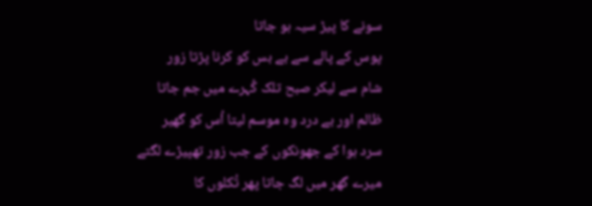سونے کا پیڑ سیہ ہو جاتا
پوس کے پالے سے بے بس کو کرنا پڑتا زور
شام سے لیکر صبح تلک کُہرے میں جم جاتا
ظالم اور بے درد وہ موسم لیتا اُس کو گھیر
سرد ہوا کے جھونکوں کے جب زور تھپیڑے لگتے
میرے گھر میں لگ جاتا پھر تُکلوں کا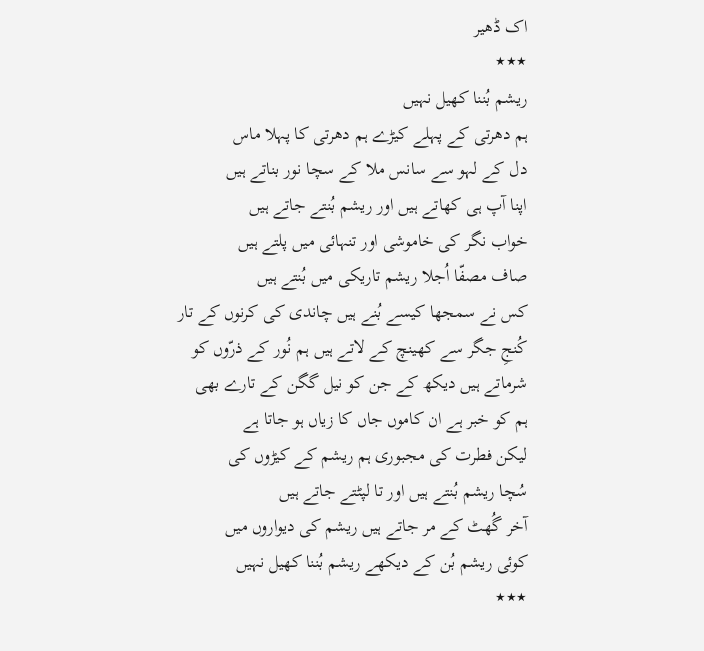اک ڈھیر
٭٭٭
ریشم بُننا کھیل نہیں
ہم دھرتی کے پہلے کیڑے ہم دھرتی کا پہلا ماس
دل کے لہو سے سانس ملا کے سچا نور بناتے ہیں
اپنا آپ ہی کھاتے ہیں اور ریشم بُنتے جاتے ہیں
خواب نگر کی خاموشی اور تنہائی میں پلتے ہیں
صاف مصفّا اُجلا ریشم تاریکی میں بُنتے ہیں
کس نے سمجھا کیسے بُنے ہیں چاندی کی کرنوں کے تار
کُنجِ جگر سے کھینچ کے لاتے ہیں ہم نُور کے ذرّوں کو
شرماتے ہیں دیکھ کے جن کو نیل گگن کے تارے بھی
ہم کو خبر ہے ان کاموں جاں کا زیاں ہو جاتا ہے
لیکن فطرت کی مجبوری ہم ریشم کے کیڑوں کی
سُچا ریشم بُنتے ہیں اور تا لپٹتے جاتے ہیں
آخر گُھٹ کے مر جاتے ہیں ریشم کی دیواروں میں
کوئی ریشم بُن کے دیکھے ریشم بُننا کھیل نہیں
٭٭٭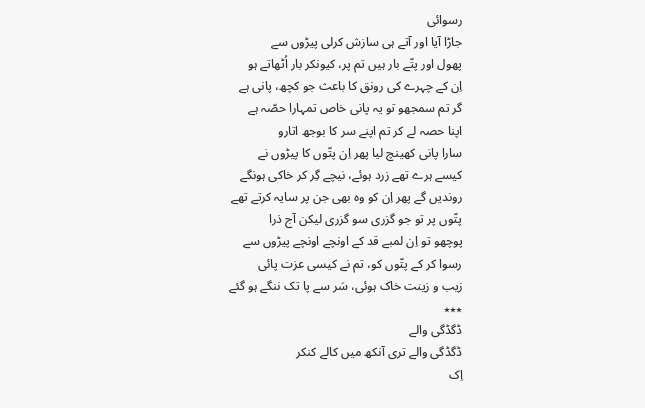رسوائی
جاڑا آیا اور آتے ہی سازش کرلی پیڑوں سے
پھول اور پتّے بار ہیں تم پر، کیونکر بار اُٹھاتے ہو
اِن کے چہرے کی رونق کا باعث جو کچھ، پانی ہے
گر تم سمجھو تو یہ پانی خاص تمہارا حصّہ ہے
اپنا حصہ لے کر تم اپنے سر کا بوجھ اتارو
سارا پانی کھینچ لیا پھر اِن پتّوں کا پیڑوں نے
کیسے ہرے تھے زرد ہوئے، نیچے گِر کر خاکی ہونگے
روندیں گے پھر اِن کو وہ بھی جن پر سایہ کرتے تھے
پتّوں پر تو جو گزری سو گزری لیکن آج ذرا
پوچھو تو اِن لمبے قد کے اونچے اونچے پیڑوں سے
رسوا کر کے پتّوں کو، تم نے کیسی عزت پائی
زیب و زینت خاک ہوئی، سَر سے پا تک ننگے ہو گئے
٭٭٭
ڈگڈگی والے
ڈگڈگی والے تری آنکھ میں کالے کنکر
اِک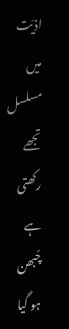اذیّت میں مسلسل تجھے رکھتی ہے چُبھن
ہو گیا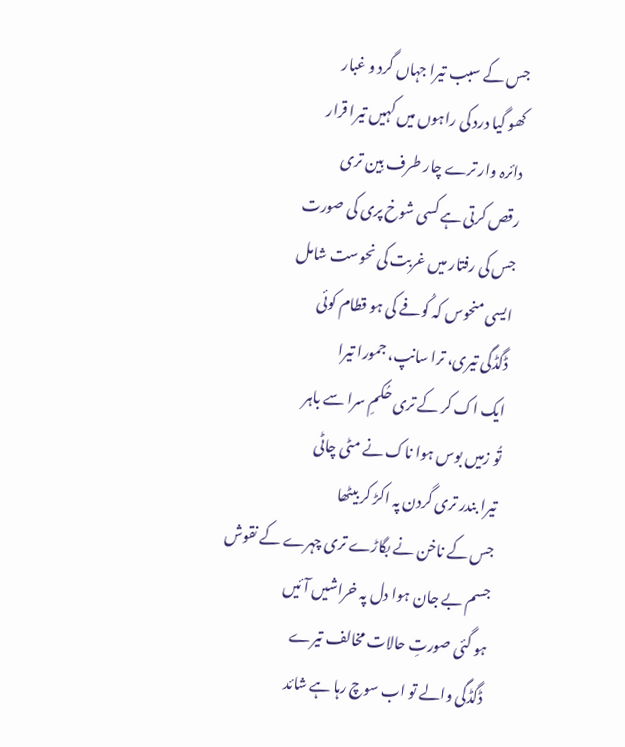جس کے سبب تیرا جہاں گرد و غبار
کھو گیا درد کی راہوں میں کہیں تیرا قرار
دائرہ وار ترے چار طرف بِین تری
رقص کرتی ہے کسی شوخ پری کی صورت
جس کی رفتار میں غربت کی نحوست شامل
ایسی منحوس کہ کُوفے کی ہو قطام کوئی
ڈگڈگی تیری، ترا سانپ، جمورا تیرا
ایک اک کر کے تری حُکمِ سرا سے باہر
تُو زمیں بوس ہوا ناک نے مٹی چاٹی
تیرا بندر تری گردن پہ اکڑ کر بیٹھا
جس کے ناخن نے بگاڑے تری چہرے کے نقوش
جسم بے جان ہوا دل پہ خراشیں آئیں
ہو گئی صورتِ حالات مخالف تیرے
ڈگڈگی والے تو اب سوچ رہا ہے شائد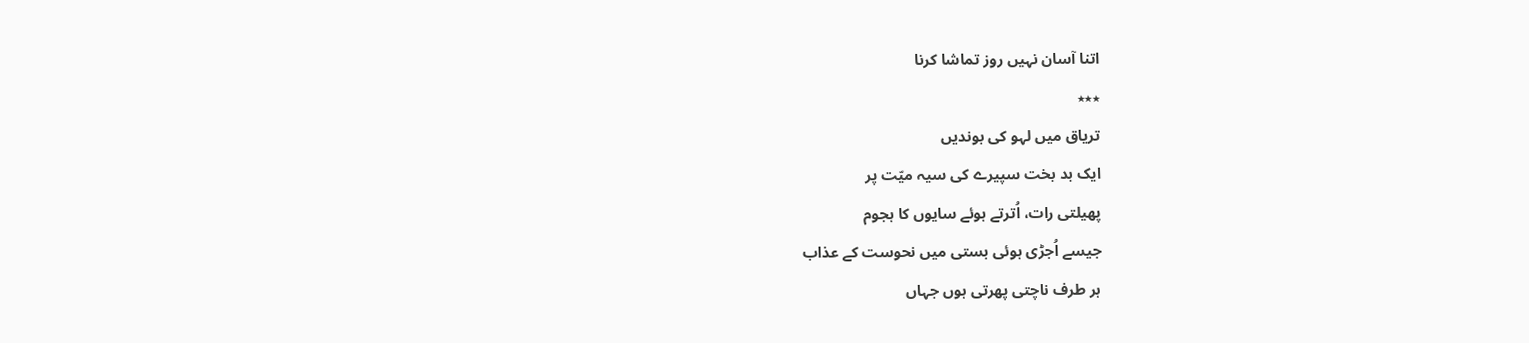اتنا آسان نہیں روز تماشا کرنا
٭٭٭
تریاق میں لہو کی بوندیں
ایک بد بخت سپیرے کی سیہ میّت پر
پھیلتی رات، اُترتے ہوئے سایوں کا ہجوم
جیسے اُجڑی ہوئی بستی میں نحوست کے عذاب
ہر طرف ناچتی پھرتی ہوں جہاں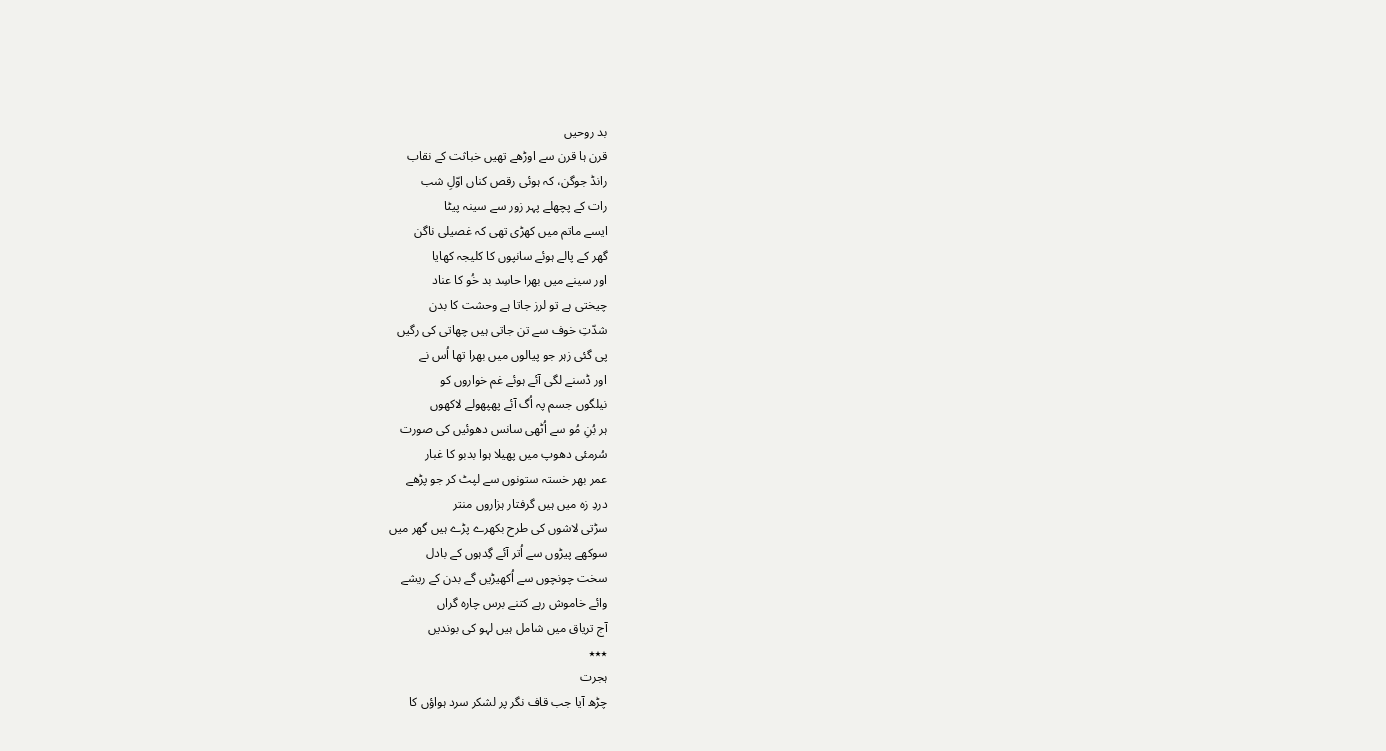بد روحیں
قرن ہا قرن سے اوڑھے تھیں خباثت کے نقاب
رانڈ جوگن، کہ ہوئی رقص کناں اوّلِ شب
رات کے پچھلے پہر زور سے سینہ پیٹا
ایسے ماتم میں کھڑی تھی کہ غصیلی ناگن
گھر کے پالے ہوئے سانپوں کا کلیجہ کھایا
اور سینے میں بھرا حاسِد بد خُو کا عناد
چیختی ہے تو لرز جاتا ہے وحشت کا بدن
شدّتِ خوف سے تن جاتی ہیں چھاتی کی رگیں
پی گئی زہر جو پیالوں میں بھرا تھا اُس نے
اور ڈسنے لگی آئے ہوئے غم خواروں کو
نیلگوں جسم پہ اُگ آئے پھپھولے لاکھوں
ہر بُنِ مُو سے اُٹھی سانس دھوئیں کی صورت
سُرمئی دھوپ میں پھیلا ہوا بدبو کا غبار
عمر بھر خستہ ستونوں سے لپٹ کر جو پڑھے
دردِ زہ میں ہیں گرفتار ہزاروں منتر
سڑتی لاشوں کی طرح بکھرے پڑے ہیں گھر میں
سوکھے پیڑوں سے اُتر آئے گِدہوں کے بادل
سخت چونچوں سے اُکھیڑیں گے بدن کے ریشے
وائے خاموش رہے کتنے برس چارہ گراں
آج تریاق میں شامل ہیں لہو کی بوندیں
٭٭٭
ہجرت
چڑھ آیا جب قاف نگر پر لشکر سرد ہواؤں کا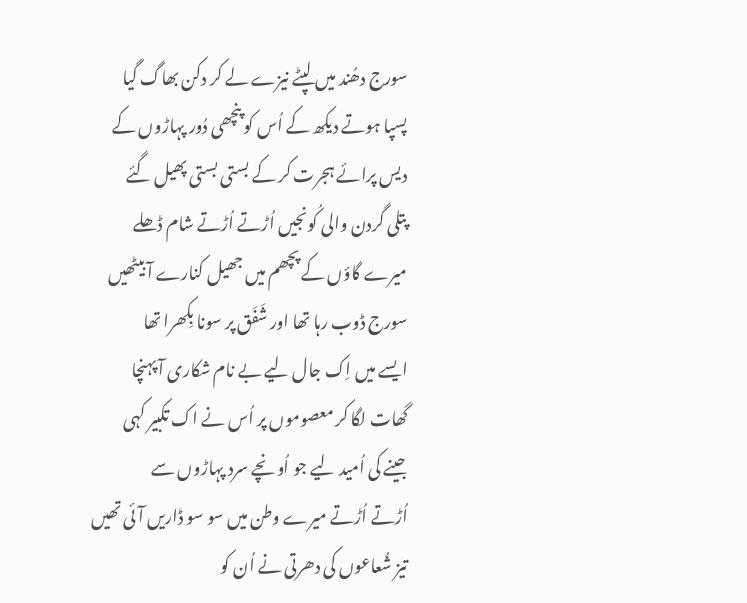سورج دھُند میں لپٹے نیزے لے کر دکن بھاگ گیا
پسپا ہوتے دیکھ کے اُس کو پنچھی دُور پہاڑوں کے
دیس پرائے ہجرت کر کے بستی بستی پھیل گئے
پتلی گردن والی کُونجیں اُڑتے اُڑتے شام ڈھلے
میرے گاؤں کے پچھم میں جھیل کنارے آ بیٹھیں
سورج ڈوب رہا تھا اور شَفَق پر سونا بِکھرا تھا
ایسے میں اِک جال لیے بے نام شکاری آ پہنچا
گھات لگا کر معصوموں پر اُس نے اک تکبیر کہی
جینے کی اُمید لیے جو اُونچے سرد پہاڑوں سے
اُڑتے اُڑتے میرے وطن میں سو سو ڈاریں آئی تھیں
تیز شُعاعوں کی دھرتی نے اُن کو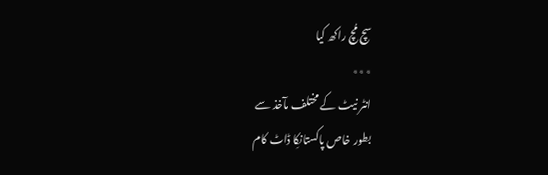سچ مُچ راکھ کیا
٭٭٭
انٹر نیٹ کے مختلف مآخذ سے
بطور خاص پاکستانکِا ڈاٹ کام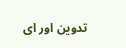تدوین اور ای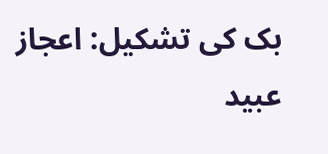بک کی تشکیل: اعجاز عبید